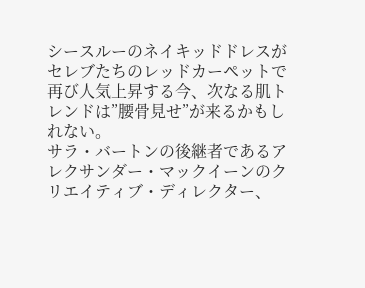シースルーのネイキッドドレスがセレブたちのレッドカーペットで再び人気上昇する今、次なる肌トレンドは”腰骨見せ”が来るかもしれない。
サラ・バートンの後継者であるアレクサンダー・マックイーンのクリエイティブ・ディレクター、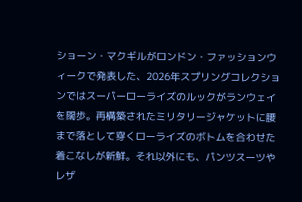ショーン・マクギルがロンドン・ファッションウィークで発表した、2026年スプリングコレクションではスーパーローライズのルックがランウェイを闊歩。再構築されたミリタリージャケットに腰まで落として穿くローライズのボトムを合わせた着こなしが新鮮。それ以外にも、パンツスーツやレザ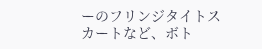ーのフリンジタイトスカートなど、ボト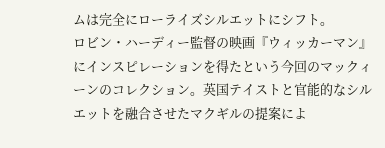ムは完全にローライズシルエットにシフト。
ロビン・ハーディー監督の映画『ウィッカーマン』にインスピレーションを得たという今回のマックィーンのコレクション。英国テイストと官能的なシルエットを融合させたマクギルの提案によ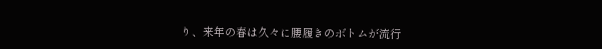り、来年の春は久々に腰履きのボトムが流行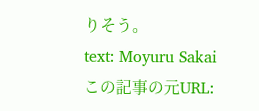りそう。
text: Moyuru Sakai
この記事の元URL: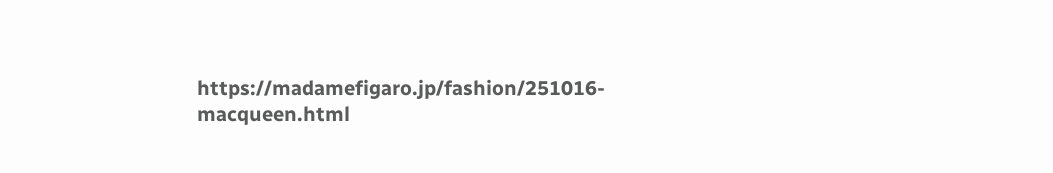https://madamefigaro.jp/fashion/251016-macqueen.html